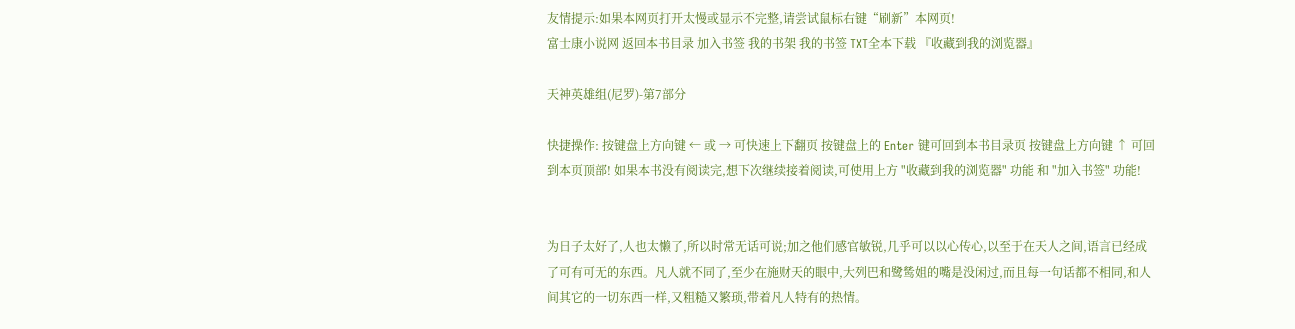友情提示:如果本网页打开太慢或显示不完整,请尝试鼠标右键“刷新”本网页!
富士康小说网 返回本书目录 加入书签 我的书架 我的书签 TXT全本下载 『收藏到我的浏览器』

天神英雄组(尼罗)-第7部分

快捷操作: 按键盘上方向键 ← 或 → 可快速上下翻页 按键盘上的 Enter 键可回到本书目录页 按键盘上方向键 ↑ 可回到本页顶部! 如果本书没有阅读完,想下次继续接着阅读,可使用上方 "收藏到我的浏览器" 功能 和 "加入书签" 功能!


为日子太好了,人也太懒了,所以时常无话可说;加之他们感官敏锐,几乎可以以心传心,以至于在天人之间,语言已经成了可有可无的东西。凡人就不同了,至少在施财天的眼中,大列巴和鹭鸶姐的嘴是没闲过,而且每一句话都不相同,和人间其它的一切东西一样,又粗糙又繁琐,带着凡人特有的热情。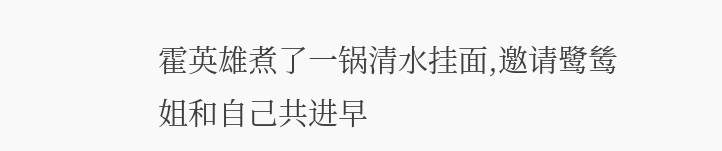霍英雄煮了一锅清水挂面,邀请鹭鸶姐和自己共进早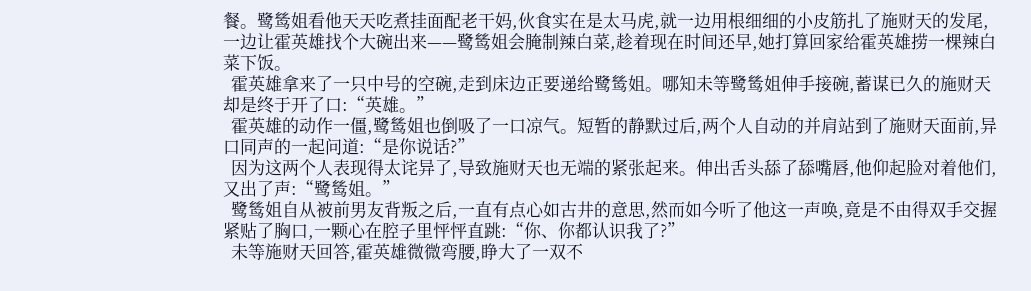餐。鹭鸶姐看他天天吃煮挂面配老干妈,伙食实在是太马虎,就一边用根细细的小皮筋扎了施财天的发尾,一边让霍英雄找个大碗出来——鹭鸶姐会腌制辣白菜,趁着现在时间还早,她打算回家给霍英雄捞一棵辣白菜下饭。
  霍英雄拿来了一只中号的空碗,走到床边正要递给鹭鸶姐。哪知未等鹭鸶姐伸手接碗,蓄谋已久的施财天却是终于开了口:“英雄。”
  霍英雄的动作一僵,鹭鸶姐也倒吸了一口凉气。短暂的静默过后,两个人自动的并肩站到了施财天面前,异口同声的一起问道:“是你说话?”
  因为这两个人表现得太诧异了,导致施财天也无端的紧张起来。伸出舌头舔了舔嘴唇,他仰起脸对着他们,又出了声:“鹭鸶姐。”
  鹭鸶姐自从被前男友背叛之后,一直有点心如古井的意思,然而如今听了他这一声唤,竟是不由得双手交握紧贴了胸口,一颗心在腔子里怦怦直跳:“你、你都认识我了?”
  未等施财天回答,霍英雄微微弯腰,睁大了一双不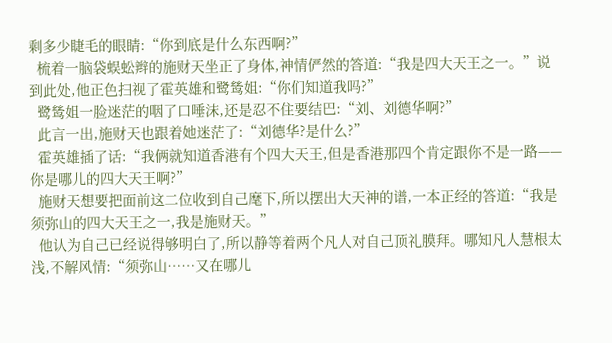剩多少睫毛的眼睛:“你到底是什么东西啊?”
  梳着一脑袋蜈蚣辫的施财天坐正了身体,神情俨然的答道:“我是四大天王之一。”说到此处,他正色扫视了霍英雄和鹭鸶姐:“你们知道我吗?”
  鹭鸶姐一脸迷茫的咽了口唾沫,还是忍不住要结巴:“刘、刘德华啊?”
  此言一出,施财天也跟着她迷茫了:“刘德华?是什么?”
  霍英雄插了话:“我俩就知道香港有个四大天王,但是香港那四个肯定跟你不是一路——你是哪儿的四大天王啊?”
  施财天想要把面前这二位收到自己麾下,所以摆出大天神的谱,一本正经的答道:“我是须弥山的四大天王之一,我是施财天。”
  他认为自己已经说得够明白了,所以静等着两个凡人对自己顶礼膜拜。哪知凡人慧根太浅,不解风情:“须弥山……又在哪儿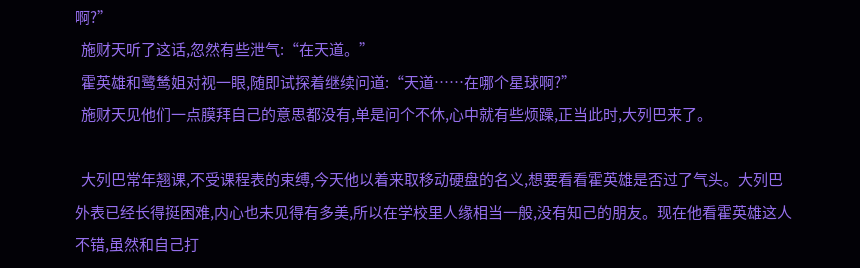啊?”
  施财天听了这话,忽然有些泄气:“在天道。”
  霍英雄和鹭鸶姐对视一眼,随即试探着继续问道:“天道……在哪个星球啊?”
  施财天见他们一点膜拜自己的意思都没有,单是问个不休,心中就有些烦躁,正当此时,大列巴来了。

  大列巴常年翘课,不受课程表的束缚,今天他以着来取移动硬盘的名义,想要看看霍英雄是否过了气头。大列巴外表已经长得挺困难,内心也未见得有多美,所以在学校里人缘相当一般,没有知己的朋友。现在他看霍英雄这人不错,虽然和自己打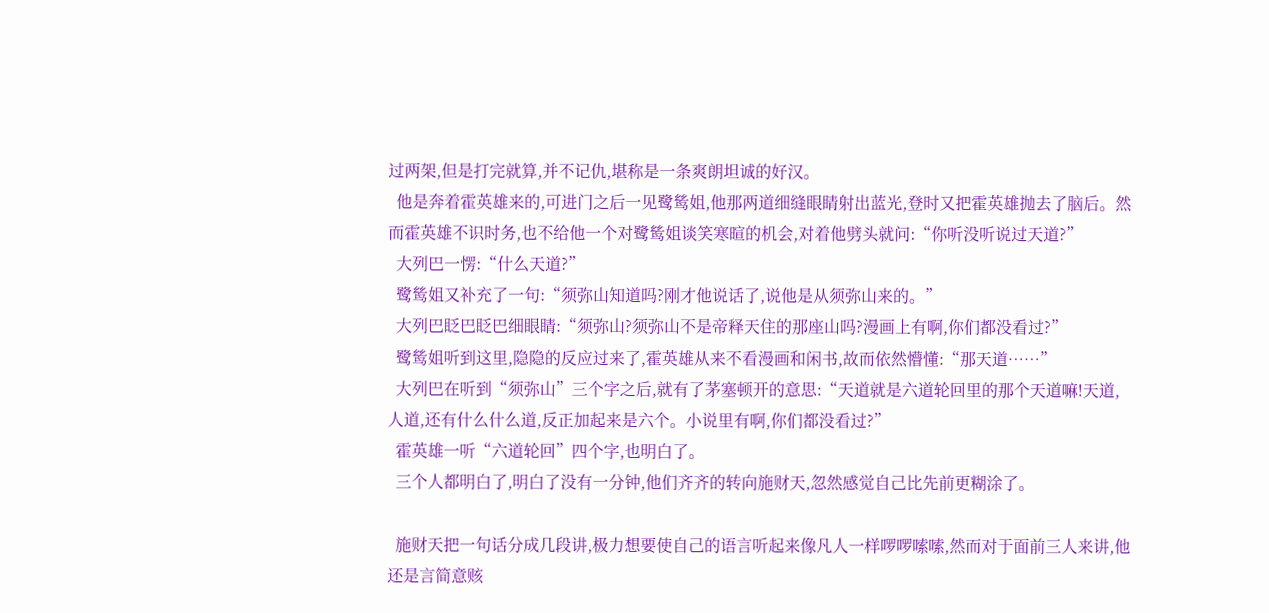过两架,但是打完就算,并不记仇,堪称是一条爽朗坦诚的好汉。
  他是奔着霍英雄来的,可进门之后一见鹭鸶姐,他那两道细缝眼睛射出蓝光,登时又把霍英雄抛去了脑后。然而霍英雄不识时务,也不给他一个对鹭鸶姐谈笑寒暄的机会,对着他劈头就问:“你听没听说过天道?”
  大列巴一愣:“什么天道?”
  鹭鸶姐又补充了一句:“须弥山知道吗?刚才他说话了,说他是从须弥山来的。”
  大列巴眨巴眨巴细眼睛:“须弥山?须弥山不是帝释天住的那座山吗?漫画上有啊,你们都没看过?”
  鹭鸶姐听到这里,隐隐的反应过来了,霍英雄从来不看漫画和闲书,故而依然懵懂:“那天道……”
  大列巴在听到“须弥山”三个字之后,就有了茅塞顿开的意思:“天道就是六道轮回里的那个天道嘛!天道,人道,还有什么什么道,反正加起来是六个。小说里有啊,你们都没看过?”
  霍英雄一听“六道轮回”四个字,也明白了。
  三个人都明白了,明白了没有一分钟,他们齐齐的转向施财天,忽然感觉自己比先前更糊涂了。

  施财天把一句话分成几段讲,极力想要使自己的语言听起来像凡人一样啰啰嗦嗦,然而对于面前三人来讲,他还是言简意赅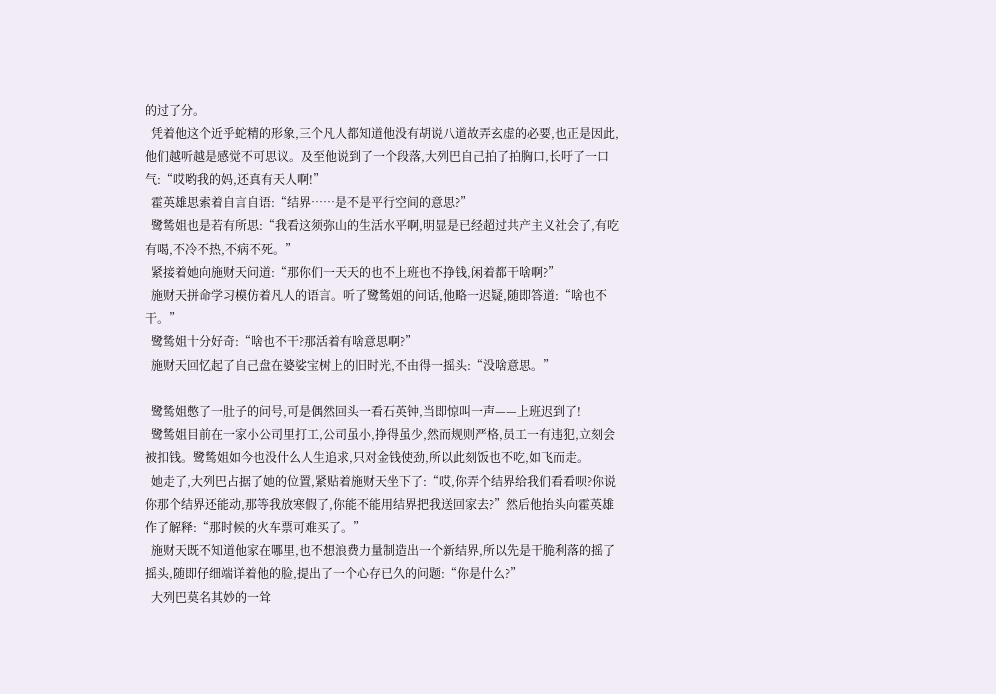的过了分。
  凭着他这个近乎蛇精的形象,三个凡人都知道他没有胡说八道故弄玄虚的必要,也正是因此,他们越听越是感觉不可思议。及至他说到了一个段落,大列巴自己拍了拍胸口,长吁了一口气:“哎哟我的妈,还真有天人啊!”
  霍英雄思索着自言自语:“结界……是不是平行空间的意思?”
  鹭鸶姐也是若有所思:“我看这须弥山的生活水平啊,明显是已经超过共产主义社会了,有吃有喝,不冷不热,不病不死。”
  紧接着她向施财天问道:“那你们一天天的也不上班也不挣钱,闲着都干啥啊?”
  施财天拼命学习模仿着凡人的语言。听了鹭鸶姐的问话,他略一迟疑,随即答道:“啥也不干。”
  鹭鸶姐十分好奇:“啥也不干?那活着有啥意思啊?”
  施财天回忆起了自己盘在婆娑宝树上的旧时光,不由得一摇头:“没啥意思。”

  鹭鸶姐憋了一肚子的问号,可是偶然回头一看石英钟,当即惊叫一声——上班迟到了!
  鹭鸶姐目前在一家小公司里打工,公司虽小,挣得虽少,然而规则严格,员工一有违犯,立刻会被扣钱。鹭鸶姐如今也没什么人生追求,只对金钱使劲,所以此刻饭也不吃,如飞而走。
  她走了,大列巴占据了她的位置,紧贴着施财天坐下了:“哎,你弄个结界给我们看看呗?你说你那个结界还能动,那等我放寒假了,你能不能用结界把我送回家去?”然后他抬头向霍英雄作了解释:“那时候的火车票可难买了。”
  施财天既不知道他家在哪里,也不想浪费力量制造出一个新结界,所以先是干脆利落的摇了摇头,随即仔细端详着他的脸,提出了一个心存已久的问题:“你是什么?”
  大列巴莫名其妙的一耸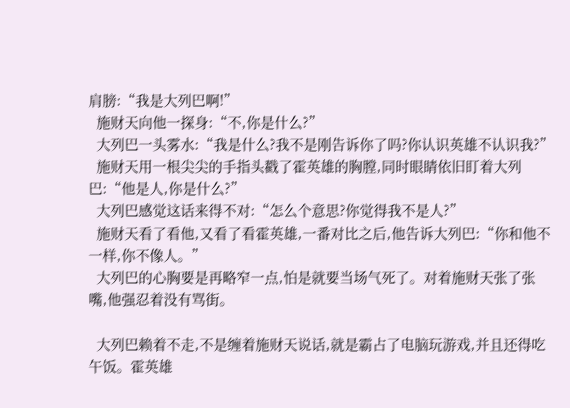肩膀:“我是大列巴啊!”
  施财天向他一探身:“不,你是什么?”
  大列巴一头雾水:“我是什么?我不是刚告诉你了吗?你认识英雄不认识我?”
  施财天用一根尖尖的手指头戳了霍英雄的胸膛,同时眼睛依旧盯着大列巴:“他是人,你是什么?”
  大列巴感觉这话来得不对:“怎么个意思?你觉得我不是人?”
  施财天看了看他,又看了看霍英雄,一番对比之后,他告诉大列巴:“你和他不一样,你不像人。”
  大列巴的心胸要是再略窄一点,怕是就要当场气死了。对着施财天张了张嘴,他强忍着没有骂街。

  大列巴赖着不走,不是缠着施财天说话,就是霸占了电脑玩游戏,并且还得吃午饭。霍英雄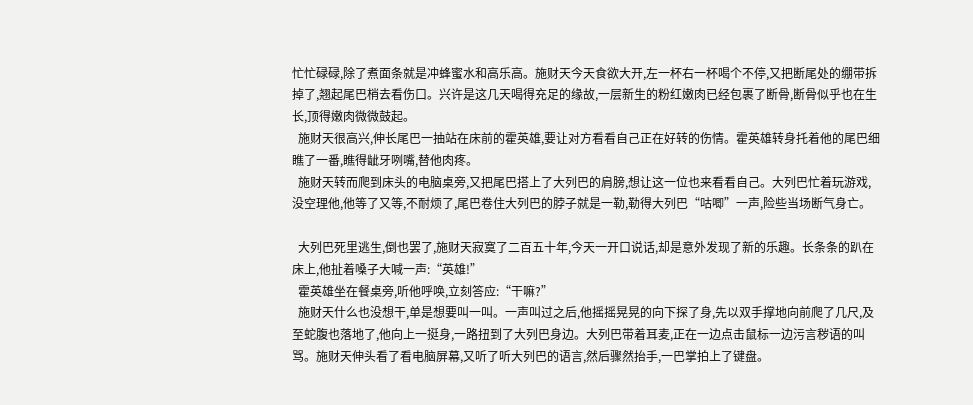忙忙碌碌,除了煮面条就是冲蜂蜜水和高乐高。施财天今天食欲大开,左一杯右一杯喝个不停,又把断尾处的绷带拆掉了,翘起尾巴梢去看伤口。兴许是这几天喝得充足的缘故,一层新生的粉红嫩肉已经包裹了断骨,断骨似乎也在生长,顶得嫩肉微微鼓起。
  施财天很高兴,伸长尾巴一抽站在床前的霍英雄,要让对方看看自己正在好转的伤情。霍英雄转身托着他的尾巴细瞧了一番,瞧得龇牙咧嘴,替他肉疼。
  施财天转而爬到床头的电脑桌旁,又把尾巴搭上了大列巴的肩膀,想让这一位也来看看自己。大列巴忙着玩游戏,没空理他,他等了又等,不耐烦了,尾巴卷住大列巴的脖子就是一勒,勒得大列巴“咕唧”一声,险些当场断气身亡。

  大列巴死里逃生,倒也罢了,施财天寂寞了二百五十年,今天一开口说话,却是意外发现了新的乐趣。长条条的趴在床上,他扯着嗓子大喊一声:“英雄!”
  霍英雄坐在餐桌旁,听他呼唤,立刻答应:“干嘛?”
  施财天什么也没想干,单是想要叫一叫。一声叫过之后,他摇摇晃晃的向下探了身,先以双手撑地向前爬了几尺,及至蛇腹也落地了,他向上一挺身,一路扭到了大列巴身边。大列巴带着耳麦,正在一边点击鼠标一边污言秽语的叫骂。施财天伸头看了看电脑屏幕,又听了听大列巴的语言,然后骤然抬手,一巴掌拍上了键盘。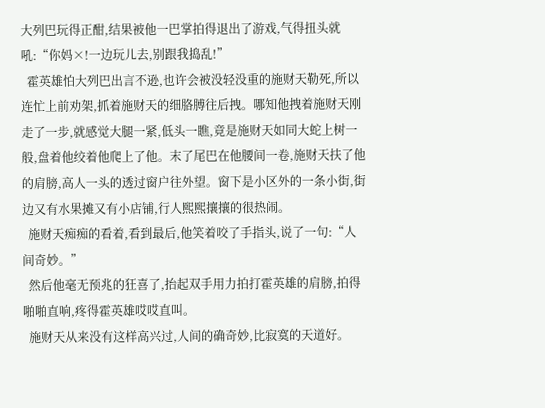大列巴玩得正酣,结果被他一巴掌拍得退出了游戏,气得扭头就吼:“你妈×!一边玩儿去,别跟我捣乱!”
  霍英雄怕大列巴出言不逊,也许会被没轻没重的施财天勒死,所以连忙上前劝架,抓着施财天的细胳膊往后拽。哪知他拽着施财天刚走了一步,就感觉大腿一紧,低头一瞧,竟是施财天如同大蛇上树一般,盘着他绞着他爬上了他。末了尾巴在他腰间一卷,施财天扶了他的肩膀,高人一头的透过窗户往外望。窗下是小区外的一条小街,街边又有水果摊又有小店铺,行人熙熙攘攘的很热闹。
  施财天痴痴的看着,看到最后,他笑着咬了手指头,说了一句:“人间奇妙。”
  然后他毫无预兆的狂喜了,抬起双手用力拍打霍英雄的肩膀,拍得啪啪直响,疼得霍英雄哎哎直叫。
  施财天从来没有这样高兴过,人间的确奇妙,比寂寞的天道好。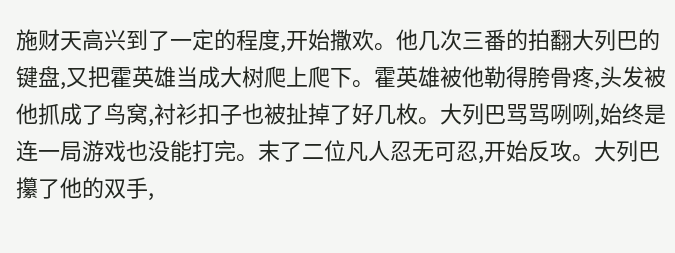施财天高兴到了一定的程度,开始撒欢。他几次三番的拍翻大列巴的键盘,又把霍英雄当成大树爬上爬下。霍英雄被他勒得胯骨疼,头发被他抓成了鸟窝,衬衫扣子也被扯掉了好几枚。大列巴骂骂咧咧,始终是连一局游戏也没能打完。末了二位凡人忍无可忍,开始反攻。大列巴攥了他的双手,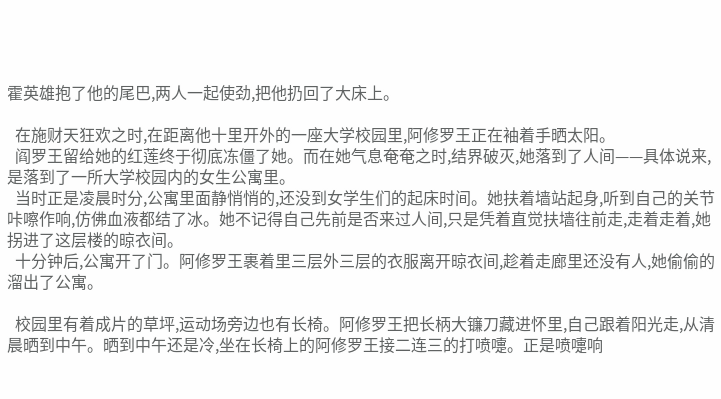霍英雄抱了他的尾巴,两人一起使劲,把他扔回了大床上。

  在施财天狂欢之时,在距离他十里开外的一座大学校园里,阿修罗王正在袖着手晒太阳。
  阎罗王留给她的红莲终于彻底冻僵了她。而在她气息奄奄之时,结界破灭,她落到了人间——具体说来,是落到了一所大学校园内的女生公寓里。
  当时正是凌晨时分,公寓里面静悄悄的,还没到女学生们的起床时间。她扶着墙站起身,听到自己的关节咔嚓作响,仿佛血液都结了冰。她不记得自己先前是否来过人间,只是凭着直觉扶墙往前走,走着走着,她拐进了这层楼的晾衣间。
  十分钟后,公寓开了门。阿修罗王裹着里三层外三层的衣服离开晾衣间,趁着走廊里还没有人,她偷偷的溜出了公寓。

  校园里有着成片的草坪,运动场旁边也有长椅。阿修罗王把长柄大镰刀藏进怀里,自己跟着阳光走,从清晨晒到中午。晒到中午还是冷,坐在长椅上的阿修罗王接二连三的打喷嚏。正是喷嚏响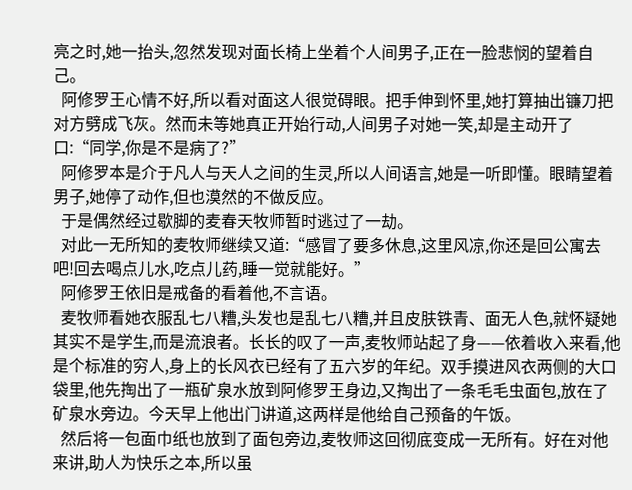亮之时,她一抬头,忽然发现对面长椅上坐着个人间男子,正在一脸悲悯的望着自己。
  阿修罗王心情不好,所以看对面这人很觉碍眼。把手伸到怀里,她打算抽出镰刀把对方劈成飞灰。然而未等她真正开始行动,人间男子对她一笑,却是主动开了口:“同学,你是不是病了?”
  阿修罗本是介于凡人与天人之间的生灵,所以人间语言,她是一听即懂。眼睛望着男子,她停了动作,但也漠然的不做反应。
  于是偶然经过歇脚的麦春天牧师暂时逃过了一劫。
  对此一无所知的麦牧师继续又道:“感冒了要多休息,这里风凉,你还是回公寓去吧!回去喝点儿水,吃点儿药,睡一觉就能好。”
  阿修罗王依旧是戒备的看着他,不言语。
  麦牧师看她衣服乱七八糟,头发也是乱七八糟,并且皮肤铁青、面无人色,就怀疑她其实不是学生,而是流浪者。长长的叹了一声,麦牧师站起了身——依着收入来看,他是个标准的穷人,身上的长风衣已经有了五六岁的年纪。双手摸进风衣两侧的大口袋里,他先掏出了一瓶矿泉水放到阿修罗王身边,又掏出了一条毛毛虫面包,放在了矿泉水旁边。今天早上他出门讲道,这两样是他给自己预备的午饭。
  然后将一包面巾纸也放到了面包旁边,麦牧师这回彻底变成一无所有。好在对他来讲,助人为快乐之本,所以虽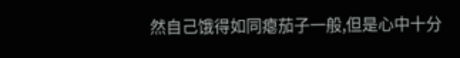然自己饿得如同瘪茄子一般,但是心中十分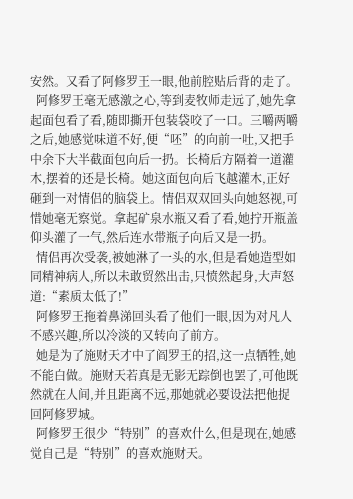安然。又看了阿修罗王一眼,他前腔贴后背的走了。
  阿修罗王毫无感激之心,等到麦牧师走远了,她先拿起面包看了看,随即撕开包装袋咬了一口。三嚼两嚼之后,她感觉味道不好,便“呸”的向前一吐,又把手中余下大半截面包向后一扔。长椅后方隔着一道灌木,摆着的还是长椅。她这面包向后飞越灌木,正好砸到一对情侣的脑袋上。情侣双双回头向她怒视,可惜她毫无察觉。拿起矿泉水瓶又看了看,她拧开瓶盖仰头灌了一气,然后连水带瓶子向后又是一扔。
  情侣再次受袭,被她淋了一头的水,但是看她造型如同精神病人,所以未敢贸然出击,只愤然起身,大声怒道:“素质太低了!”
  阿修罗王拖着鼻涕回头看了他们一眼,因为对凡人不感兴趣,所以冷淡的又转向了前方。
  她是为了施财天才中了阎罗王的招,这一点牺牲,她不能白做。施财天若真是无影无踪倒也罢了,可他既然就在人间,并且距离不远,那她就必要设法把他捉回阿修罗城。
  阿修罗王很少“特别”的喜欢什么,但是现在,她感觉自己是“特别”的喜欢施财天。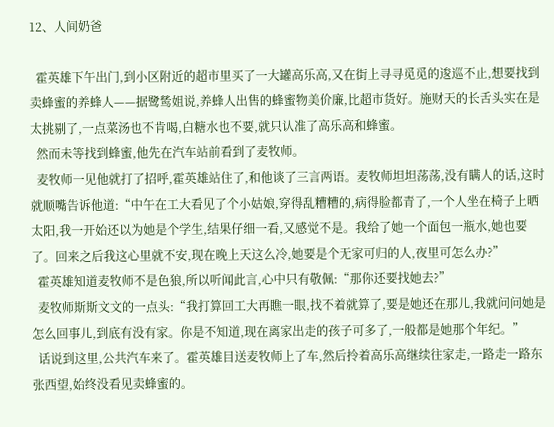12、人间奶爸

  霍英雄下午出门,到小区附近的超市里买了一大罐高乐高,又在街上寻寻觅觅的逡巡不止,想要找到卖蜂蜜的养蜂人——据鹭鸶姐说,养蜂人出售的蜂蜜物美价廉,比超市货好。施财天的长舌头实在是太挑剔了,一点菜汤也不肯喝,白糖水也不要,就只认准了高乐高和蜂蜜。
  然而未等找到蜂蜜,他先在汽车站前看到了麦牧师。
  麦牧师一见他就打了招呼,霍英雄站住了,和他谈了三言两语。麦牧师坦坦荡荡,没有瞒人的话,这时就顺嘴告诉他道:“中午在工大看见了个小姑娘,穿得乱糟糟的,病得脸都青了,一个人坐在椅子上晒太阳,我一开始还以为她是个学生,结果仔细一看,又感觉不是。我给了她一个面包一瓶水,她也要了。回来之后我这心里就不安,现在晚上天这么冷,她要是个无家可归的人,夜里可怎么办?”
  霍英雄知道麦牧师不是色狼,所以听闻此言,心中只有敬佩:“那你还要找她去?”
  麦牧师斯斯文文的一点头:“我打算回工大再瞧一眼,找不着就算了,要是她还在那儿,我就问问她是怎么回事儿,到底有没有家。你是不知道,现在离家出走的孩子可多了,一般都是她那个年纪。”
  话说到这里,公共汽车来了。霍英雄目送麦牧师上了车,然后拎着高乐高继续往家走,一路走一路东张西望,始终没看见卖蜂蜜的。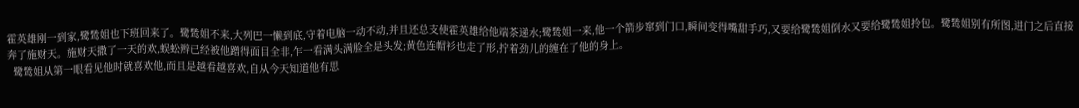霍英雄刚一到家,鹭鸶姐也下班回来了。鹭鸶姐不来,大列巴一懒到底,守着电脑一动不动,并且还总支使霍英雄给他端茶递水;鹭鸶姐一来,他一个箭步窜到门口,瞬间变得嘴甜手巧,又要给鹭鸶姐倒水又要给鹭鸶姐拎包。鹭鸶姐别有所图,进门之后直接奔了施财天。施财天撒了一天的欢,蜈蚣辫已经被他蹭得面目全非,乍一看满头满脸全是头发;黄色连帽衫也走了形,拧着劲儿的缠在了他的身上。
  鹭鸶姐从第一眼看见他时就喜欢他,而且是越看越喜欢,自从今天知道他有思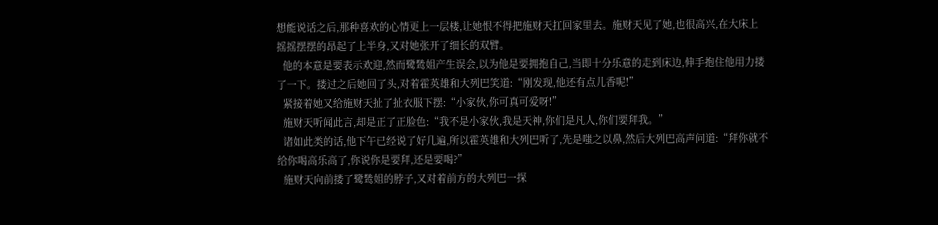想能说话之后,那种喜欢的心情更上一层楼,让她恨不得把施财天扛回家里去。施财天见了她,也很高兴,在大床上摇摇摆摆的昂起了上半身,又对她张开了细长的双臂。
  他的本意是要表示欢迎,然而鹭鸶姐产生误会,以为他是要拥抱自己,当即十分乐意的走到床边,伸手抱住他用力搂了一下。搂过之后她回了头,对着霍英雄和大列巴笑道:“刚发现,他还有点儿香呢!”
  紧接着她又给施财天扯了扯衣服下摆:“小家伙,你可真可爱呀!”
  施财天听闻此言,却是正了正脸色:“我不是小家伙,我是天神,你们是凡人,你们要拜我。”
  诸如此类的话,他下午已经说了好几遍,所以霍英雄和大列巴听了,先是嗤之以鼻,然后大列巴高声问道:“拜你就不给你喝高乐高了,你说你是要拜,还是要喝?”
  施财天向前搂了鹭鸶姐的脖子,又对着前方的大列巴一探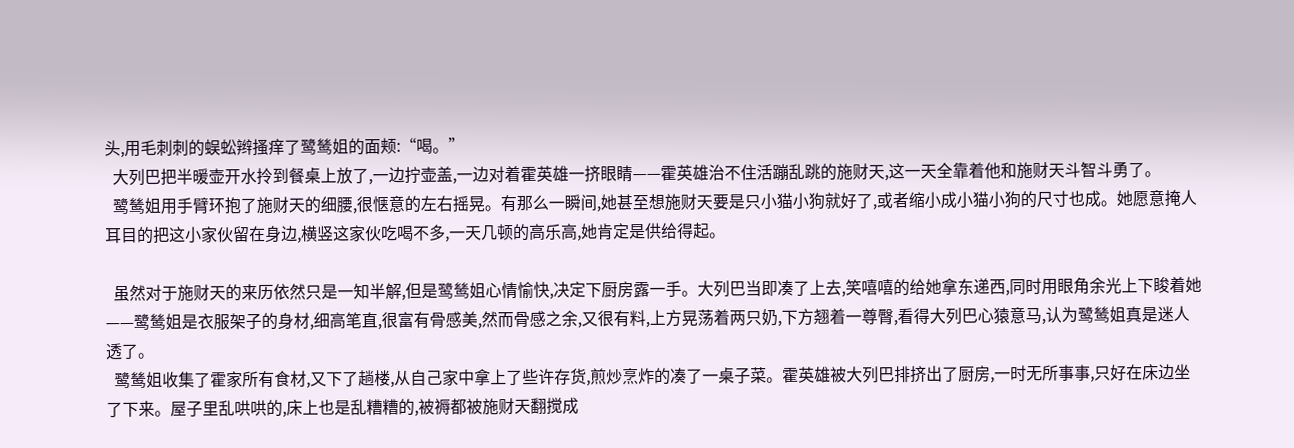头,用毛刺刺的蜈蚣辫搔痒了鹭鸶姐的面颊:“喝。”
  大列巴把半暖壶开水拎到餐桌上放了,一边拧壶盖,一边对着霍英雄一挤眼睛——霍英雄治不住活蹦乱跳的施财天,这一天全靠着他和施财天斗智斗勇了。
  鹭鸶姐用手臂环抱了施财天的细腰,很惬意的左右摇晃。有那么一瞬间,她甚至想施财天要是只小猫小狗就好了,或者缩小成小猫小狗的尺寸也成。她愿意掩人耳目的把这小家伙留在身边,横竖这家伙吃喝不多,一天几顿的高乐高,她肯定是供给得起。

  虽然对于施财天的来历依然只是一知半解,但是鹭鸶姐心情愉快,决定下厨房露一手。大列巴当即凑了上去,笑嘻嘻的给她拿东递西,同时用眼角余光上下睃着她——鹭鸶姐是衣服架子的身材,细高笔直,很富有骨感美,然而骨感之余,又很有料,上方晃荡着两只奶,下方翘着一尊臀,看得大列巴心猿意马,认为鹭鸶姐真是迷人透了。
  鹭鸶姐收集了霍家所有食材,又下了趟楼,从自己家中拿上了些许存货,煎炒烹炸的凑了一桌子菜。霍英雄被大列巴排挤出了厨房,一时无所事事,只好在床边坐了下来。屋子里乱哄哄的,床上也是乱糟糟的,被褥都被施财天翻搅成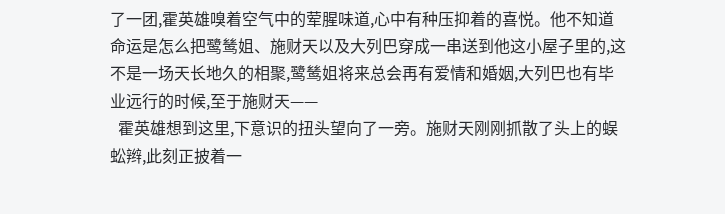了一团,霍英雄嗅着空气中的荤腥味道,心中有种压抑着的喜悦。他不知道命运是怎么把鹭鸶姐、施财天以及大列巴穿成一串送到他这小屋子里的,这不是一场天长地久的相聚,鹭鸶姐将来总会再有爱情和婚姻,大列巴也有毕业远行的时候,至于施财天——
  霍英雄想到这里,下意识的扭头望向了一旁。施财天刚刚抓散了头上的蜈蚣辫,此刻正披着一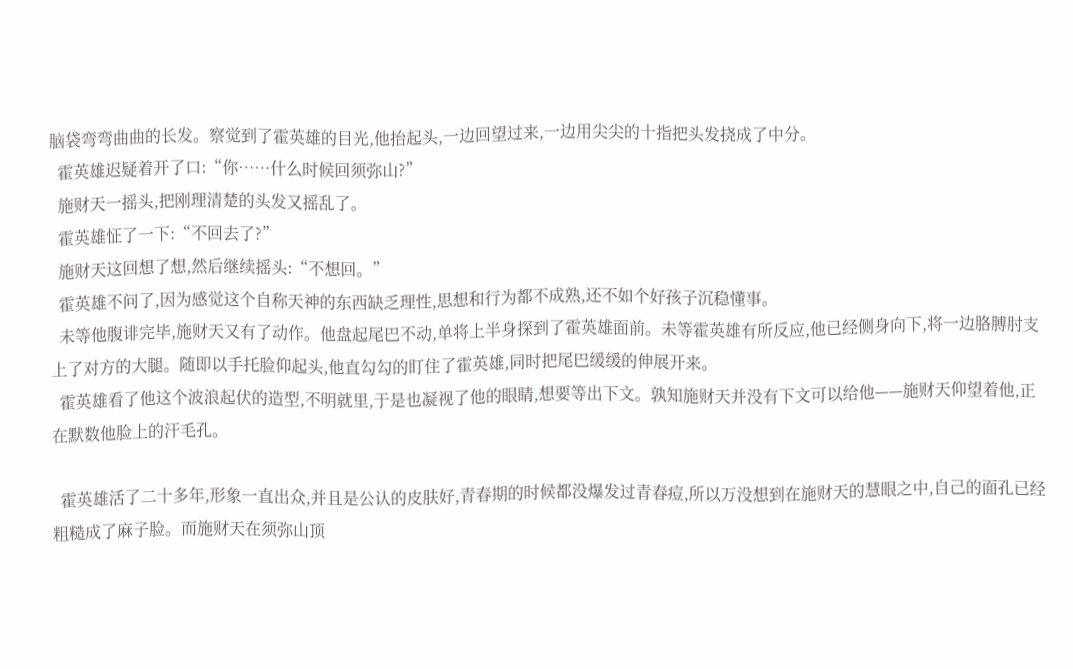脑袋弯弯曲曲的长发。察觉到了霍英雄的目光,他抬起头,一边回望过来,一边用尖尖的十指把头发挠成了中分。
  霍英雄迟疑着开了口:“你……什么时候回须弥山?”
  施财天一摇头,把刚理清楚的头发又摇乱了。
  霍英雄怔了一下:“不回去了?”
  施财天这回想了想,然后继续摇头:“不想回。”
  霍英雄不问了,因为感觉这个自称天神的东西缺乏理性,思想和行为都不成熟,还不如个好孩子沉稳懂事。
  未等他腹诽完毕,施财天又有了动作。他盘起尾巴不动,单将上半身探到了霍英雄面前。未等霍英雄有所反应,他已经侧身向下,将一边胳膊肘支上了对方的大腿。随即以手托脸仰起头,他直勾勾的盯住了霍英雄,同时把尾巴缓缓的伸展开来。
  霍英雄看了他这个波浪起伏的造型,不明就里,于是也凝视了他的眼睛,想要等出下文。孰知施财天并没有下文可以给他——施财天仰望着他,正在默数他脸上的汗毛孔。

  霍英雄活了二十多年,形象一直出众,并且是公认的皮肤好,青春期的时候都没爆发过青春痘,所以万没想到在施财天的慧眼之中,自己的面孔已经粗糙成了麻子脸。而施财天在须弥山顶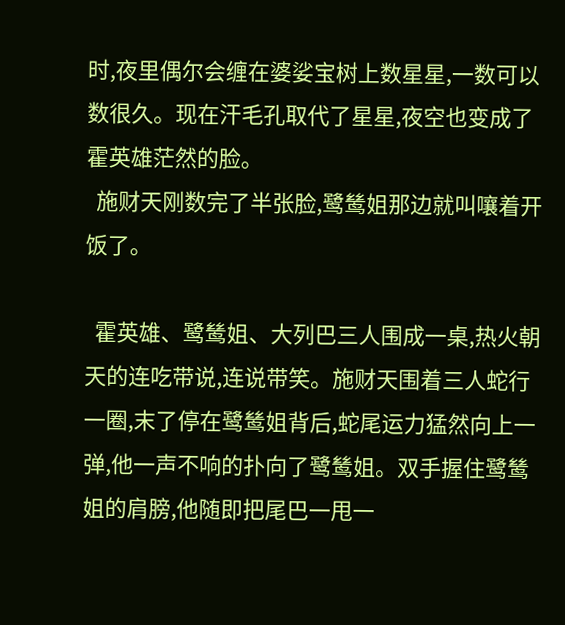时,夜里偶尔会缠在婆娑宝树上数星星,一数可以数很久。现在汗毛孔取代了星星,夜空也变成了霍英雄茫然的脸。
  施财天刚数完了半张脸,鹭鸶姐那边就叫嚷着开饭了。

  霍英雄、鹭鸶姐、大列巴三人围成一桌,热火朝天的连吃带说,连说带笑。施财天围着三人蛇行一圈,末了停在鹭鸶姐背后,蛇尾运力猛然向上一弹,他一声不响的扑向了鹭鸶姐。双手握住鹭鸶姐的肩膀,他随即把尾巴一甩一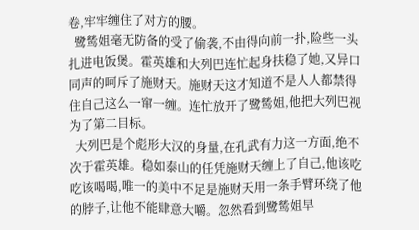卷,牢牢缠住了对方的腰。
  鹭鸶姐毫无防备的受了偷袭,不由得向前一扑,险些一头扎进电饭煲。霍英雄和大列巴连忙起身扶稳了她,又异口同声的呵斥了施财天。施财天这才知道不是人人都禁得住自己这么一窜一缠。连忙放开了鹭鸶姐,他把大列巴视为了第二目标。
  大列巴是个彪形大汉的身量,在孔武有力这一方面,绝不次于霍英雄。稳如泰山的任凭施财天缠上了自己,他该吃吃该喝喝,唯一的美中不足是施财天用一条手臂环绕了他的脖子,让他不能肆意大嚼。忽然看到鹭鸶姐早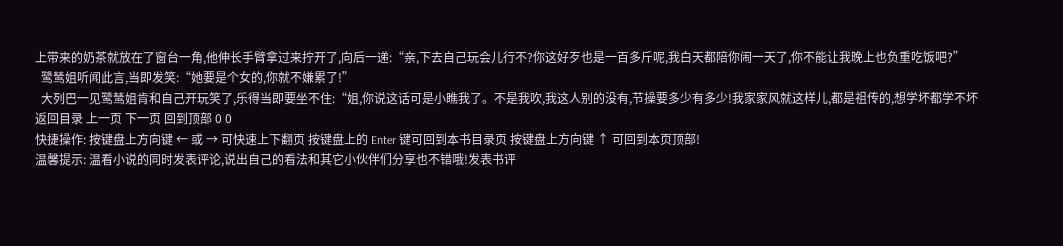上带来的奶茶就放在了窗台一角,他伸长手臂拿过来拧开了,向后一递:“亲,下去自己玩会儿行不?你这好歹也是一百多斤呢,我白天都陪你闹一天了,你不能让我晚上也负重吃饭吧?”
  鹭鸶姐听闻此言,当即发笑:“她要是个女的,你就不嫌累了!”
  大列巴一见鹭鸶姐肯和自己开玩笑了,乐得当即要坐不住:“姐,你说这话可是小瞧我了。不是我吹,我这人别的没有,节操要多少有多少!我家家风就这样儿,都是祖传的,想学坏都学不坏
返回目录 上一页 下一页 回到顶部 0 0
快捷操作: 按键盘上方向键 ← 或 → 可快速上下翻页 按键盘上的 Enter 键可回到本书目录页 按键盘上方向键 ↑ 可回到本页顶部!
温馨提示: 温看小说的同时发表评论,说出自己的看法和其它小伙伴们分享也不错哦!发表书评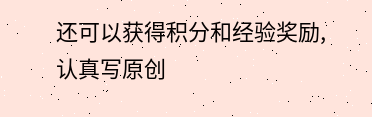还可以获得积分和经验奖励,认真写原创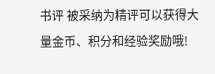书评 被采纳为精评可以获得大量金币、积分和经验奖励哦!